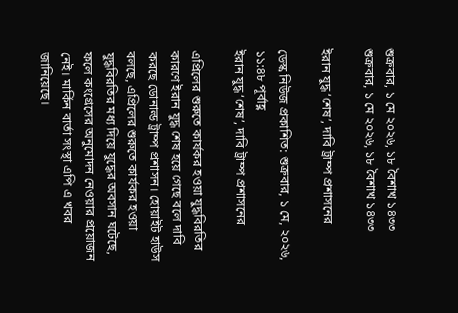শুক্রবার, ১ মে ২০২৬, ১৮ বৈশাখ ১৪৩৩
শুক্রবার, ১ মে ২০২৬, ১৮ বৈশাখ ১৪৩৩

ইরান যুদ্ধ ‘শেষ’, দাবি ট্রাম্প প্রশাসনের

ডেস্ক নিউজ প্রকাশিত: শুক্রবার, ১ মে, ২০২৬, ১১:৪৮ পূর্বাহ্ণ
ইরান যুদ্ধ ‘শেষ’, দাবি ট্রাম্প প্রশাসনের

এপ্রিলের শুরুতে কার্যকর হওয়া যুদ্ধবিরতির কারণে ইরান যুদ্ধ শেষ হয়ে গেছে বলে দাবি করছে ডোনাল্ড ট্রাম্প প্রশাসন। হোয়াইট হাউস বলছে, এপ্রিলের শুরুতে কার্যকর হওয়া যুদ্ধবিরতির মধ্য দিয়ে যুদ্ধের অবসান ঘটেছে, ফলে কংগ্রেসের অনুমোদন নেওয়ার প্রয়োজন নেই। মার্কিন বার্তা সংস্থা এপি এ খবর জানিয়েছে।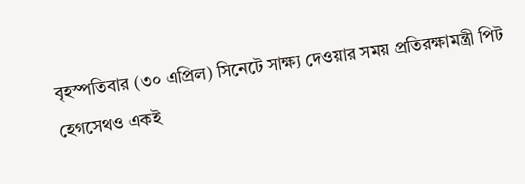বৃহস্পতিবার (৩০ এপ্রিল) সিনেটে সাক্ষ্য দেওয়ার সময় প্রতিরক্ষামন্ত্রী পিট হেগসেথও একই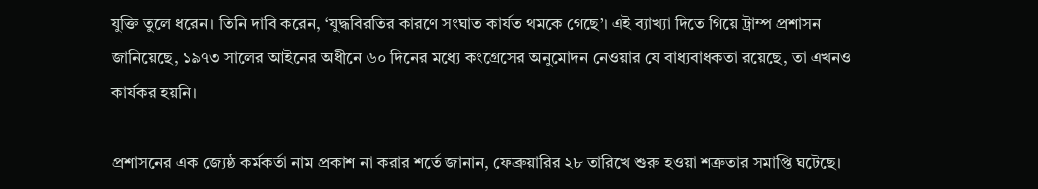যুক্তি তুলে ধরেন। তিনি দাবি করেন, ‘যুদ্ধবিরতির কারণে সংঘাত কার্যত থমকে গেছে’। এই ব্যাখ্যা দিতে গিয়ে ট্রাম্প প্রশাসন জানিয়েছে, ১৯৭৩ সালের আইনের অধীনে ৬০ দিনের মধ্যে কংগ্রেসের অনুমোদন নেওয়ার যে বাধ্যবাধকতা রয়েছে, তা এখনও কার্যকর হয়নি।

প্রশাসনের এক জ্যেষ্ঠ কর্মকর্তা নাম প্রকাশ না করার শর্তে জানান, ফেব্রুয়ারির ২৮ তারিখে শুরু হওয়া শত্রুতার সমাপ্তি ঘটেছে।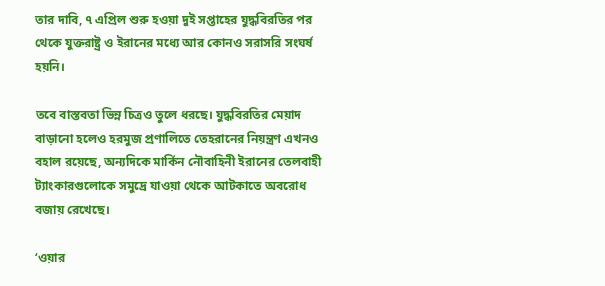তার দাবি, ৭ এপ্রিল শুরু হওয়া দুই সপ্তাহের যুদ্ধবিরতির পর থেকে যুক্তরাষ্ট্র ও ইরানের মধ্যে আর কোনও সরাসরি সংঘর্ষ হয়নি।

তবে বাস্তবতা ভিন্ন চিত্রও তুলে ধরছে। যুদ্ধবিরতির মেয়াদ বাড়ানো হলেও হরমুজ প্রণালিতে তেহরানের নিয়ন্ত্রণ এখনও বহাল রয়েছে, অন্যদিকে মার্কিন নৌবাহিনী ইরানের তেলবাহী ট্যাংকারগুলোকে সমুদ্রে যাওয়া থেকে আটকাতে অবরোধ বজায় রেখেছে।

‘ওয়ার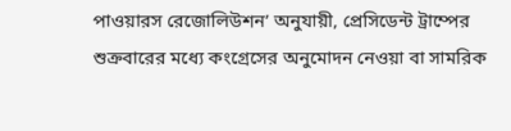পাওয়ারস রেজোলিউশন’ অনুযায়ী, প্রেসিডেন্ট ট্রাম্পের শুক্রবারের মধ্যে কংগ্রেসের অনুমোদন নেওয়া বা সামরিক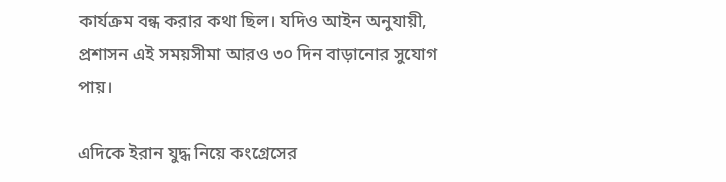কার্যক্রম বন্ধ করার কথা ছিল। যদিও আইন অনুযায়ী, প্রশাসন এই সময়সীমা আরও ৩০ দিন বাড়ানোর সুযোগ পায়।

এদিকে ইরান যুদ্ধ নিয়ে কংগ্রেসের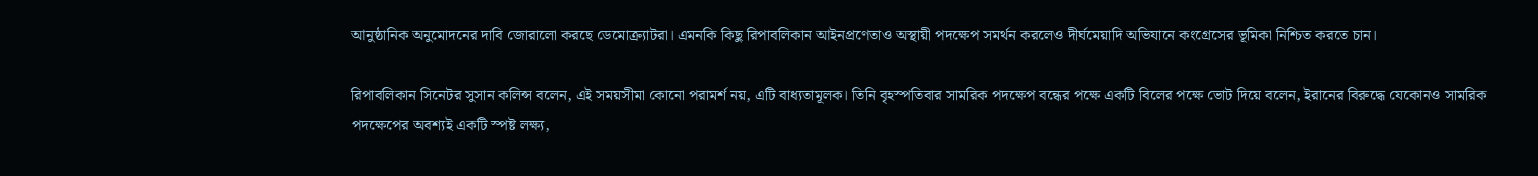আনুষ্ঠানিক অনুমোদনের দাবি জোরালো করছে ডেমোক্র্যাটরা। এমনকি কিছু রিপাবলিকান আইনপ্রণেতাও অস্থায়ী পদক্ষেপ সমর্থন করলেও দীর্ঘমেয়াদি অভিযানে কংগ্রেসের ভূমিকা নিশ্চিত করতে চান।

রিপাবলিকান সিনেটর সুসান কলিন্স বলেন, এই সময়সীমা কোনো পরামর্শ নয়, এটি বাধ্যতামূলক। তিনি বৃহস্পতিবার সামরিক পদক্ষেপ বন্ধের পক্ষে একটি বিলের পক্ষে ভোট দিয়ে বলেন, ইরানের বিরুদ্ধে যেকোনও সামরিক পদক্ষেপের অবশ্যই একটি স্পষ্ট লক্ষ্য,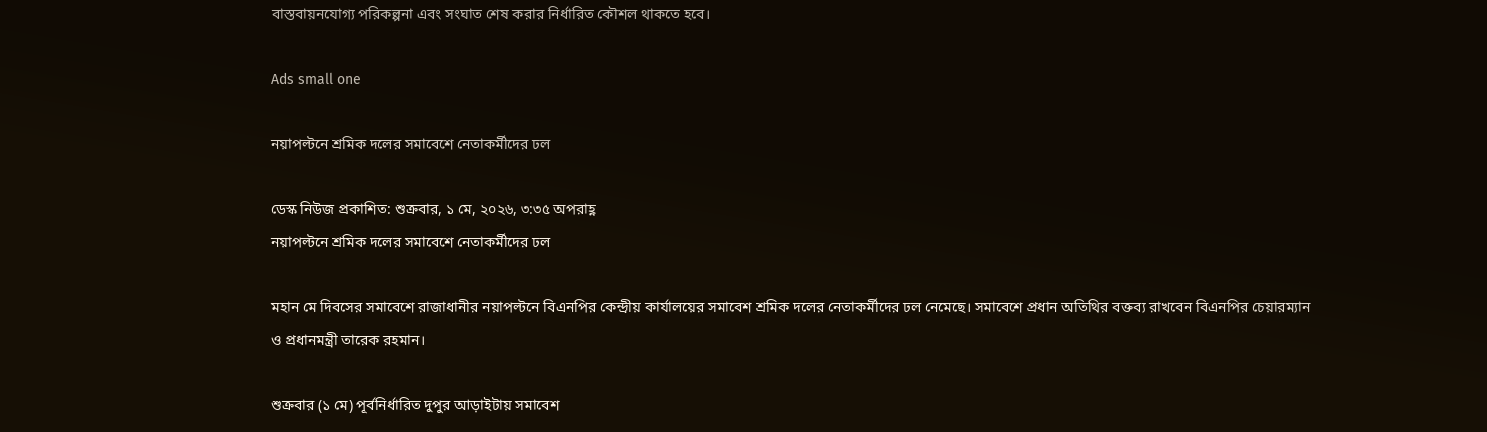বাস্তবায়নযোগ্য পরিকল্পনা এবং সংঘাত শেষ করার নির্ধারিত কৌশল থাকতে হবে।

Ads small one

নয়াপল্টনে শ্রমিক দলের সমাবেশে নেতাকর্মীদের ঢল

ডেস্ক নিউজ প্রকাশিত: শুক্রবার, ১ মে, ২০২৬, ৩:৩৫ অপরাহ্ণ
নয়াপল্টনে শ্রমিক দলের সমাবেশে নেতাকর্মীদের ঢল

মহান মে দিবসের সমাবেশে রাজাধানীর নয়াপল্টনে বিএনপির কেন্দ্রীয় কার্যালয়ের সমাবেশ শ্রমিক দলের নেতাকর্মীদের ঢল নেমেছে। সমাবেশে প্রধান অতিথির বক্তব্য রাখবেন বিএনপির চেয়ারম্যান ও প্রধানমন্ত্রী তারেক রহমান।

শুক্রবার (১ মে) পূর্বনির্ধারিত দুপুর আড়াইটায় সমাবেশ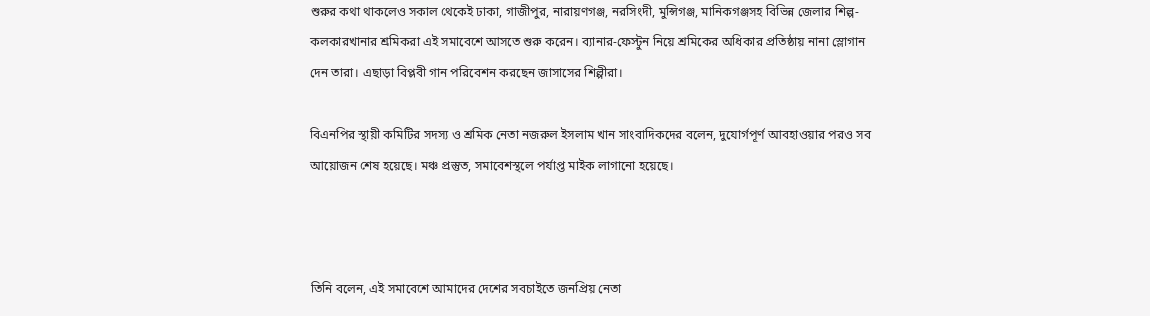শুরুর কথা থাকলেও সকাল থেকেই ঢাকা, গাজীপুর, নারায়ণগঞ্জ, নরসিংদী, মুন্সিগঞ্জ, মানিকগঞ্জসহ বিভিন্ন জেলার শিল্প-কলকারখানার শ্রমিকরা এই সমাবেশে আসতে শুরু করেন। ব্যানার-ফেস্টুন নিয়ে শ্রমিকের অধিকার প্রতিষ্ঠায় নানা স্লোগান দেন তারা। এছাড়া বিপ্লবী গান পরিবেশন করছেন জাসাসের শিল্পীরা।

বিএনপির স্থায়ী কমিটির সদস্য ও শ্রমিক নেতা নজরুল ইসলাম খান সাংবাদিকদের বলেন, দুযোর্গপূর্ণ আবহাওয়ার পরও সব আয়োজন শেষ হয়েছে। মঞ্চ প্রস্তুত, সমাবেশস্থলে পর্যাপ্ত মাইক লাগানো হয়েছে।



তিনি বলেন, এই সমাবেশে আমাদের দেশের সবচাইতে জনপ্রিয় নেতা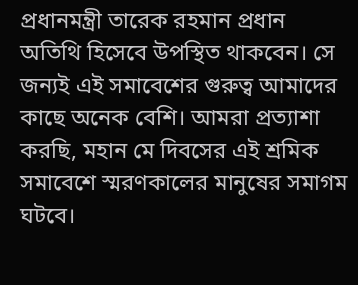প্রধানমন্ত্রী তারেক রহমান প্রধান অতিথি হিসেবে উপস্থিত থাকবেন। সে জন্যই এই সমাবেশের গুরুত্ব আমাদের কাছে অনেক বেশি। আমরা প্রত্যাশা করছি, মহান মে দিবসের এই শ্রমিক সমাবেশে স্মরণকালের মানুষের সমাগম ঘটবে।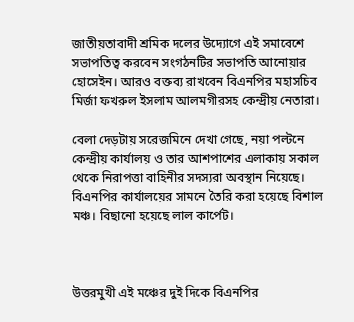জাতীয়তাবাদী শ্রমিক দলের উদ্যোগে এই সমাবেশে সভাপতিত্ব করবেন সংগঠনটির সভাপতি আনোয়ার হোসেইন। আরও বক্তব্য রাখবেন বিএনপির মহাসচিব মির্জা ফখরুল ইসলাম আলমগীরসহ কেন্দ্রীয় নেতারা।

বেলা দেড়টায় সরেজমিনে দেখা গেছে, নয়া পল্টনে কেন্দ্রীয় কার্যালয় ও তার আশপাশের এলাকায় সকাল থেকে নিরাপত্তা বাহিনীর সদস্যরা অবস্থান নিয়েছে। বিএনপির কার্যালয়ের সামনে তৈরি করা হয়েছে বিশাল মঞ্চ। বিছানো হয়েছে লাল কার্পেট।



উত্তরমুখী এই মঞ্চের দুই দিকে বিএনপির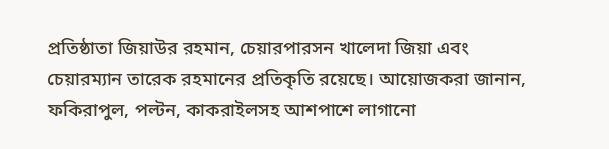প্রতিষ্ঠাতা জিয়াউর রহমান, চেয়ারপারসন খালেদা জিয়া এবং চেয়ারম্যান তারেক রহমানের প্রতিকৃতি রয়েছে। আয়োজকরা জানান, ফকিরাপুল, পল্টন, কাকরাইলসহ আশপাশে লাগানো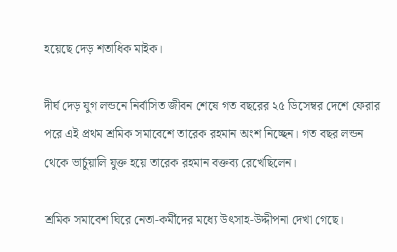হয়েছে দেড় শতাধিক মাইক।

দীর্ঘ দেড় যুগ লন্ডনে নির্বাসিত জীবন শেষে গত বছরের ২৫ ডিসেম্বর দেশে ফেরার পরে এই প্রথম শ্রমিক সমাবেশে তারেক রহমান অংশ নিচ্ছেন। গত বছর লন্ডন থেকে ভার্চুয়ালি যুক্ত হয়ে তারেক রহমান বক্তব্য রেখেছিলেন।

শ্রমিক সমাবেশ ঘিরে নেতা-কর্মীদের মধ্যে উৎসাহ-উদ্দীপনা দেখা গেছে।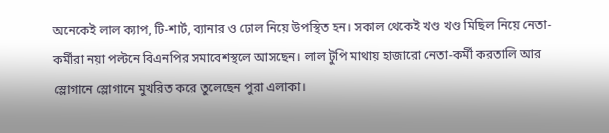অনেকেই লাল ক্যাপ, টি-শার্ট, ব্যানার ও ঢোল নিয়ে উপস্থিত হন। সকাল থেকেই খণ্ড খণ্ড মিছিল নিয়ে নেতা-কর্মীরা নয়া পল্টনে বিএনপির সমাবেশস্থলে আসছেন। লাল টুপি মাথায় হাজারো নেতা-কর্মী করতালি আর স্লোগানে স্লোগানে মুখরিত করে তুলেছেন পুরা এলাকা।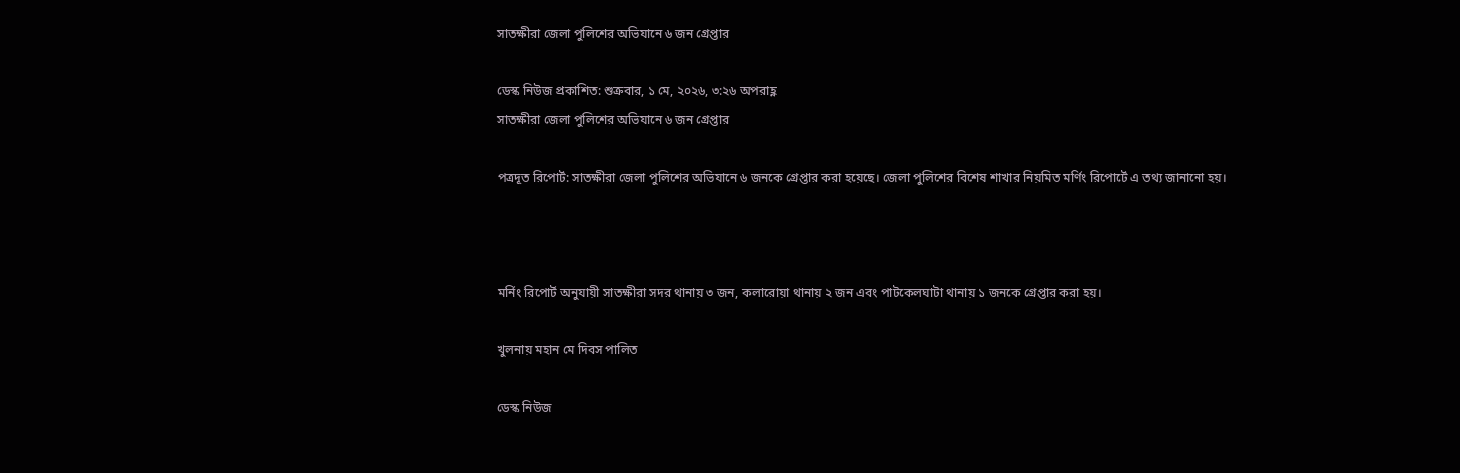সাতক্ষীরা জেলা পুলিশের অভিযানে ৬ জন গ্রেপ্তার

ডেস্ক নিউজ প্রকাশিত: শুক্রবার, ১ মে, ২০২৬, ৩:২৬ অপরাহ্ণ
সাতক্ষীরা জেলা পুলিশের অভিযানে ৬ জন গ্রেপ্তার

পত্রদূত রিপোর্ট: সাতক্ষীরা জেলা পুলিশের অভিযানে ৬ জনকে গ্রেপ্তার করা হয়েছে। জেলা পুলিশের বিশেষ শাখার নিয়মিত মর্ণিং রিপোর্টে এ তথ্য জানানো হয়।



মর্নিং রিপোর্ট অনুযায়ী সাতক্ষীরা সদর থানায় ৩ জন, কলারোয়া থানায় ২ জন এবং পাটকেলঘাটা থানায় ১ জনকে গ্রেপ্তার করা হয়।

খুলনায় মহান মে দিবস পালিত

ডেস্ক নিউজ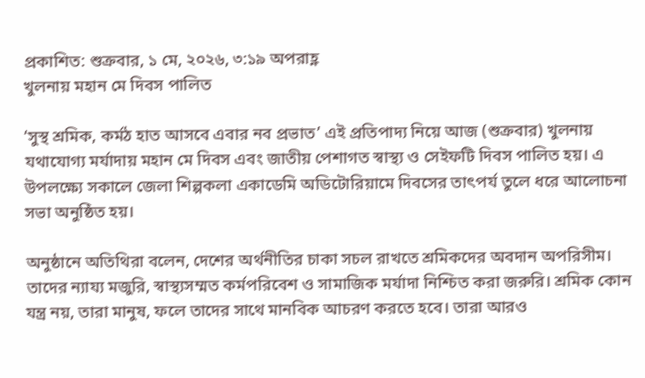প্রকাশিত: শুক্রবার, ১ মে, ২০২৬, ৩:১৯ অপরাহ্ণ
খুলনায় মহান মে দিবস পালিত

‘সুস্থ শ্রমিক, কর্মঠ হাত আসবে এবার নব প্রভাত’ এই প্রতিপাদ্য নিয়ে আজ (শুক্রবার) খুলনায় যথাযোগ্য মর্যাদায় মহান মে দিবস এবং জাতীয় পেশাগত স্বাস্থ্য ও সেইফটি দিবস পালিত হয়। এ উপলক্ষ্যে সকালে জেলা শিল্পকলা একাডেমি অডিটোরিয়ামে দিবসের তাৎপর্য তুলে ধরে আলোচনা সভা অনুষ্ঠিত হয়।

অনুষ্ঠানে অতিথিরা বলেন, দেশের অর্থনীতির চাকা সচল রাখতে শ্রমিকদের অবদান অপরিসীম। তাদের ন্যায্য মজুরি, স্বাস্থ্যসম্মত কর্মপরিবেশ ও সামাজিক মর্যাদা নিশ্চিত করা জরুরি। শ্রমিক কোন যন্ত্র নয়, তারা মানুষ, ফলে তাদের সাথে মানবিক আচরণ করতে হবে। তারা আরও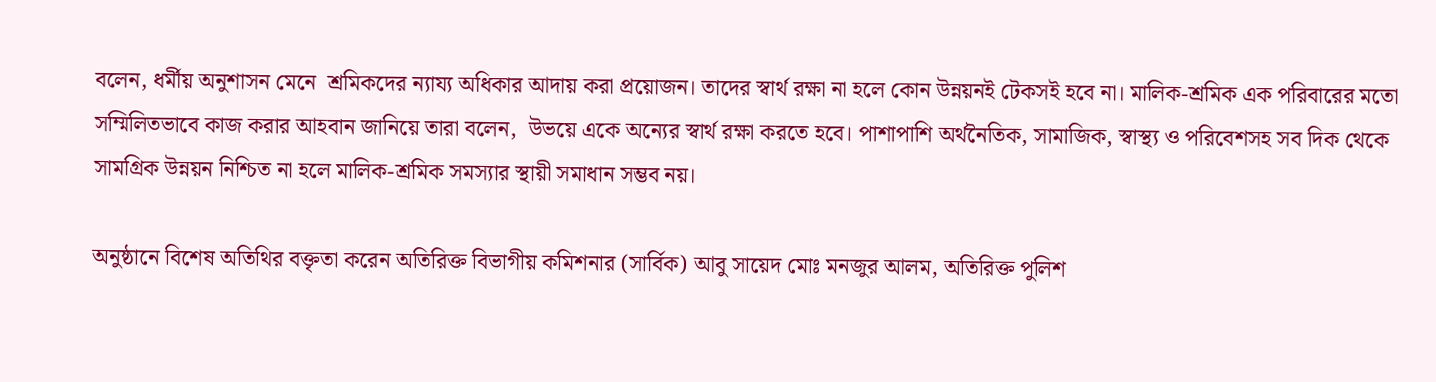বলেন, ধর্মীয় অনুশাসন মেনে  শ্রমিকদের ন্যায্য অধিকার আদায় করা প্রয়োজন। তাদের স্বার্থ রক্ষা না হলে কোন উন্নয়নই টেকসই হবে না। মালিক-শ্রমিক এক পরিবারের মতো সম্মিলিতভাবে কাজ করার আহবান জানিয়ে তারা বলেন,  উভয়ে একে অন্যের স্বার্থ রক্ষা করতে হবে। পাশাপাশি অর্থনৈতিক, সামাজিক, স্বাস্থ্য ও পরিবেশসহ সব দিক থেকে সামগ্রিক উন্নয়ন নিশ্চিত না হলে মালিক-শ্রমিক সমস্যার স্থায়ী সমাধান সম্ভব নয়।

অনুষ্ঠানে বিশেষ অতিথির বক্তৃতা করেন অতিরিক্ত বিভাগীয় কমিশনার (সার্বিক) আবু সায়েদ মোঃ মনজুর আলম, অতিরিক্ত পুলিশ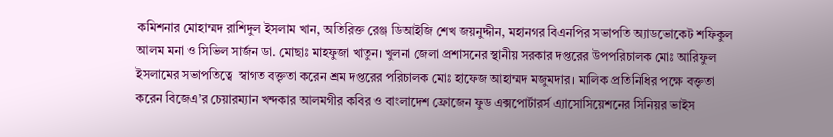কমিশনার মোহাম্মদ রাশিদুল ইসলাম খান, অতিরিক্ত রেঞ্জ ডিআইজি শেখ জয়নুদ্দীন, মহানগর বিএনপির সভাপতি অ্যাডভোকেট শফিকুল আলম মনা ও সিভিল সার্জন ডা. মোছাঃ মাহফুজা খাতুন। খুলনা জেলা প্রশাসনের স্থানীয় সরকার দপ্তরের উপপরিচালক মোঃ আরিফুল ইসলামের সভাপতিত্বে  স্বাগত বক্তৃতা করেন শ্রম দপ্তরের পরিচালক মোঃ হাফেজ আহাম্মদ মজুমদার। মালিক প্রতিনিধির পক্ষে বক্তৃতা করেন বিজেএ’র চেয়ারম্যান খন্দকার আলমগীর কবির ও বাংলাদেশ ফ্রোজেন ফুড এক্সপোর্টারর্স এ্যাসোসিয়েশনের সিনিয়র ভাইস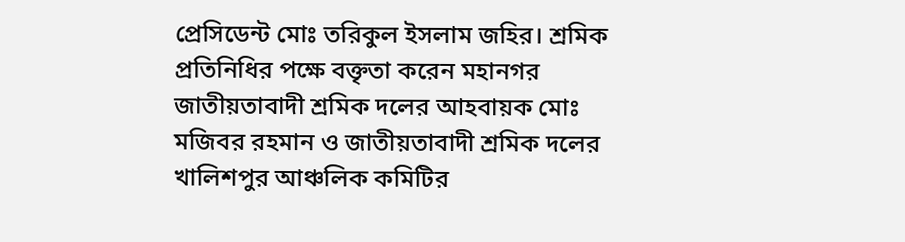প্রেসিডেন্ট মোঃ তরিকুল ইসলাম জহির। শ্রমিক প্রতিনিধির পক্ষে বক্তৃতা করেন মহানগর জাতীয়তাবাদী শ্রমিক দলের আহবায়ক মোঃ মজিবর রহমান ও জাতীয়তাবাদী শ্রমিক দলের খালিশপুর আঞ্চলিক কমিটির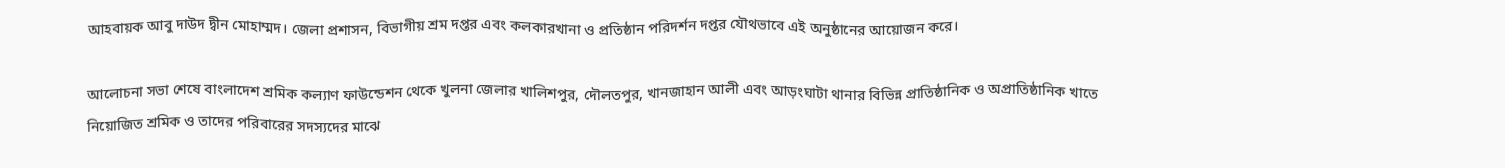আহবায়ক আবু দাউদ দ্বীন মোহাম্মদ। জেলা প্রশাসন, বিভাগীয় শ্রম দপ্তর এবং কলকারখানা ও প্রতিষ্ঠান পরিদর্শন দপ্তর যৌথভাবে এই অনুষ্ঠানের আয়োজন করে।

আলোচনা সভা শেষে বাংলাদেশ শ্রমিক কল্যাণ ফাউন্ডেশন থেকে খুলনা জেলার খালিশপুর, দৌলতপুর, খানজাহান আলী এবং আড়ংঘাটা থানার বিভিন্ন প্রাতিষ্ঠানিক ও অপ্রাতিষ্ঠানিক খাতে নিয়োজিত শ্রমিক ও তাদের পরিবারের সদস্যদের মাঝে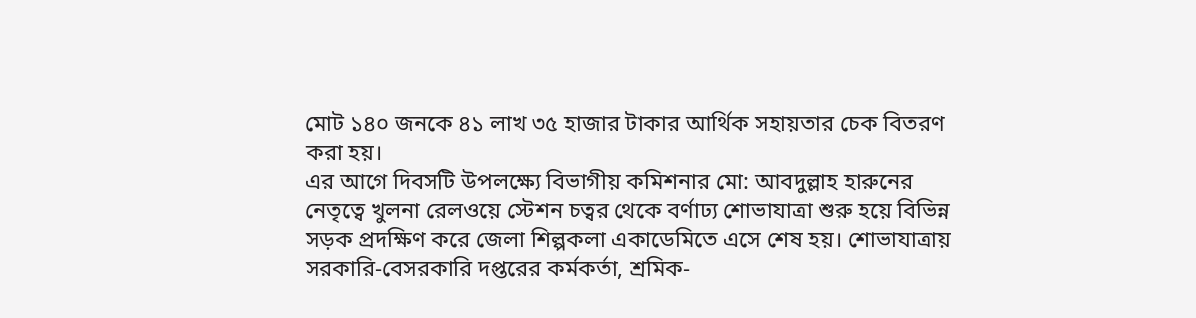মোট ১৪০ জনকে ৪১ লাখ ৩৫ হাজার টাকার আর্থিক সহায়তার চেক বিতরণ করা হয়।
এর আগে দিবসটি উপলক্ষ্যে বিভাগীয় কমিশনার মো: আবদুল্লাহ হারুনের নেতৃত্বে খুলনা রেলওয়ে স্টেশন চত্বর থেকে বর্ণাঢ্য শোভাযাত্রা শুরু হয়ে বিভিন্ন সড়ক প্রদক্ষিণ করে জেলা শিল্পকলা একাডেমিতে এসে শেষ হয়। শোভাযাত্রায় সরকারি-বেসরকারি দপ্তরের কর্মকর্তা, শ্রমিক-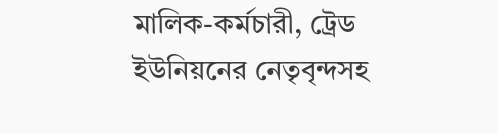মালিক-কর্মচারী, ট্রেড ইউনিয়নের নেতৃবৃন্দসহ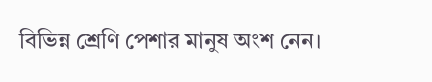বিভিন্ন শ্রেণি পেশার মানুষ অংশ নেন।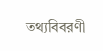তথ্যবিবরণী